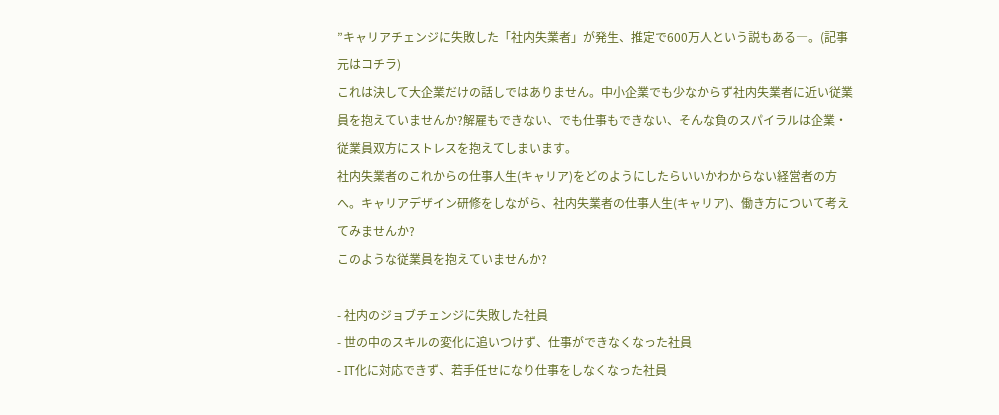”キャリアチェンジに失敗した「社内失業者」が発生、推定で600万人という説もある―。(記事元はコチラ)
これは決して大企業だけの話しではありません。中小企業でも少なからず社内失業者に近い従業員を抱えていませんか?解雇もできない、でも仕事もできない、そんな負のスパイラルは企業・従業員双方にストレスを抱えてしまいます。
社内失業者のこれからの仕事人生(キャリア)をどのようにしたらいいかわからない経営者の方へ。キャリアデザイン研修をしながら、社内失業者の仕事人生(キャリア)、働き方について考えてみませんか?
このような従業員を抱えていませんか?

- 社内のジョブチェンジに失敗した社員
- 世の中のスキルの変化に追いつけず、仕事ができなくなった社員
- IT化に対応できず、若手任せになり仕事をしなくなった社員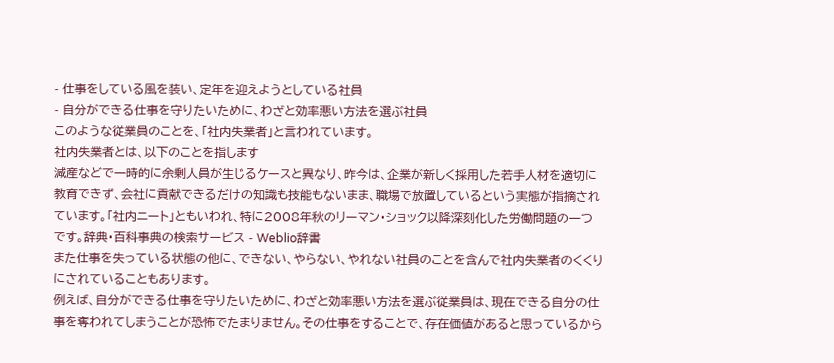- 仕事をしている風を装い、定年を迎えようとしている社員
- 自分ができる仕事を守りたいために、わざと効率悪い方法を選ぶ社員
このような従業員のことを、「社内失業者」と言われています。
社内失業者とは、以下のことを指します
減産などで一時的に余剰人員が生じるケースと異なり、昨今は、企業が新しく採用した若手人材を適切に教育できず、会社に貢献できるだけの知識も技能もないまま、職場で放置しているという実態が指摘されています。「社内ニート」ともいわれ、特に2008年秋のリーマン・ショック以降深刻化した労働問題の一つです。辞典・百科事典の検索サービス - Weblio辞書
また仕事を失っている状態の他に、できない、やらない、やれない社員のことを含んで社内失業者のくくりにされていることもあります。
例えば、自分ができる仕事を守りたいために、わざと効率悪い方法を選ぶ従業員は、現在できる自分の仕事を奪われてしまうことが恐怖でたまりません。その仕事をすることで、存在価値があると思っているから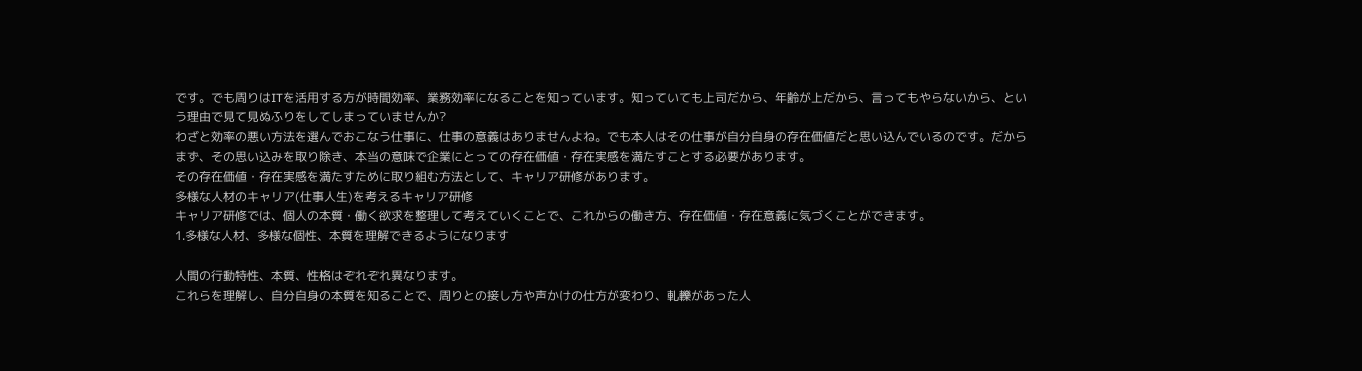です。でも周りはITを活用する方が時間効率、業務効率になることを知っています。知っていても上司だから、年齢が上だから、言ってもやらないから、という理由で見て見ぬふりをしてしまっていませんか?
わざと効率の悪い方法を選んでおこなう仕事に、仕事の意義はありませんよね。でも本人はその仕事が自分自身の存在価値だと思い込んでいるのです。だからまず、その思い込みを取り除き、本当の意味で企業にとっての存在価値・存在実感を満たすことする必要があります。
その存在価値・存在実感を満たすために取り組む方法として、キャリア研修があります。
多様な人材のキャリア(仕事人生)を考えるキャリア研修
キャリア研修では、個人の本質・働く欲求を整理して考えていくことで、これからの働き方、存在価値・存在意義に気づくことができます。
1.多様な人材、多様な個性、本質を理解できるようになります

人間の行動特性、本質、性格はぞれぞれ異なります。
これらを理解し、自分自身の本質を知ることで、周りとの接し方や声かけの仕方が変わり、軋轢があった人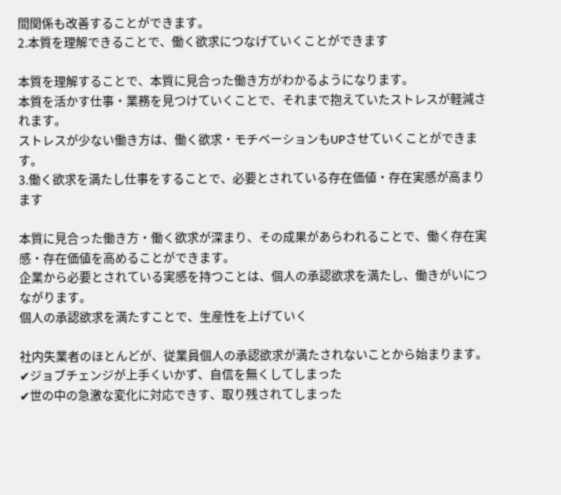間関係も改善することができます。
2.本質を理解できることで、働く欲求につなげていくことができます

本質を理解することで、本質に見合った働き方がわかるようになります。
本質を活かす仕事・業務を見つけていくことで、それまで抱えていたストレスが軽減されます。
ストレスが少ない働き方は、働く欲求・モチベーションもUPさせていくことができます。
3.働く欲求を満たし仕事をすることで、必要とされている存在価値・存在実感が高まります

本質に見合った働き方・働く欲求が深まり、その成果があらわれることで、働く存在実感・存在価値を高めることができます。
企業から必要とされている実感を持つことは、個人の承認欲求を満たし、働きがいにつながります。
個人の承認欲求を満たすことで、生産性を上げていく

社内失業者のほとんどが、従業員個人の承認欲求が満たされないことから始まります。
✔ジョブチェンジが上手くいかず、自信を無くしてしまった
✔世の中の急激な変化に対応できす、取り残されてしまった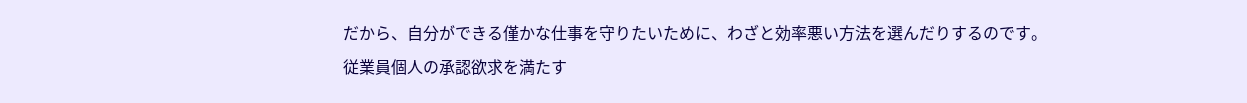だから、自分ができる僅かな仕事を守りたいために、わざと効率悪い方法を選んだりするのです。
従業員個人の承認欲求を満たす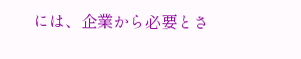には、企業から必要とさ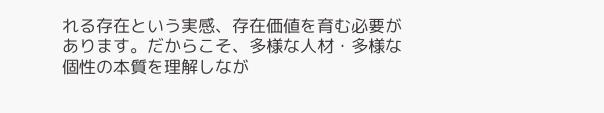れる存在という実感、存在価値を育む必要があります。だからこそ、多様な人材・多様な個性の本質を理解しなが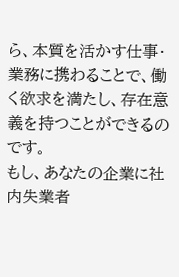ら、本質を活かす仕事・業務に携わることで、働く欲求を満たし、存在意義を持つことができるのです。
もし、あなたの企業に社内失業者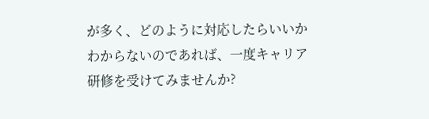が多く、どのように対応したらいいかわからないのであれば、一度キャリア研修を受けてみませんか?